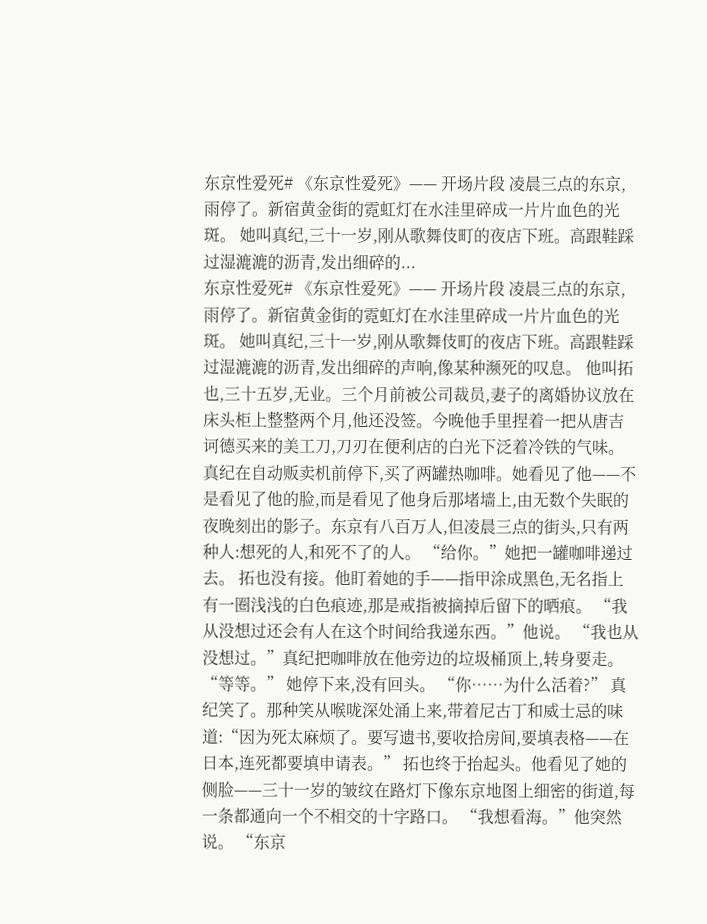东京性爱死# 《东京性爱死》—— 开场片段 凌晨三点的东京,雨停了。新宿黄金街的霓虹灯在水洼里碎成一片片血色的光斑。 她叫真纪,三十一岁,刚从歌舞伎町的夜店下班。高跟鞋踩过湿漉漉的沥青,发出细碎的...
东京性爱死# 《东京性爱死》—— 开场片段 凌晨三点的东京,雨停了。新宿黄金街的霓虹灯在水洼里碎成一片片血色的光斑。 她叫真纪,三十一岁,刚从歌舞伎町的夜店下班。高跟鞋踩过湿漉漉的沥青,发出细碎的声响,像某种濒死的叹息。 他叫拓也,三十五岁,无业。三个月前被公司裁员,妻子的离婚协议放在床头柜上整整两个月,他还没签。今晚他手里捏着一把从唐吉诃德买来的美工刀,刀刃在便利店的白光下泛着冷铁的气味。 真纪在自动贩卖机前停下,买了两罐热咖啡。她看见了他——不是看见了他的脸,而是看见了他身后那堵墙上,由无数个失眠的夜晚刻出的影子。东京有八百万人,但凌晨三点的街头,只有两种人:想死的人,和死不了的人。 “给你。”她把一罐咖啡递过去。 拓也没有接。他盯着她的手——指甲涂成黑色,无名指上有一圈浅浅的白色痕迹,那是戒指被摘掉后留下的晒痕。 “我从没想过还会有人在这个时间给我递东西。”他说。 “我也从没想过。”真纪把咖啡放在他旁边的垃圾桶顶上,转身要走。 “等等。” 她停下来,没有回头。 “你……为什么活着?” 真纪笑了。那种笑从喉咙深处涌上来,带着尼古丁和威士忌的味道:“因为死太麻烦了。要写遗书,要收拾房间,要填表格——在日本,连死都要填申请表。” 拓也终于抬起头。他看见了她的侧脸——三十一岁的皱纹在路灯下像东京地图上细密的街道,每一条都通向一个不相交的十字路口。 “我想看海。”他突然说。 “东京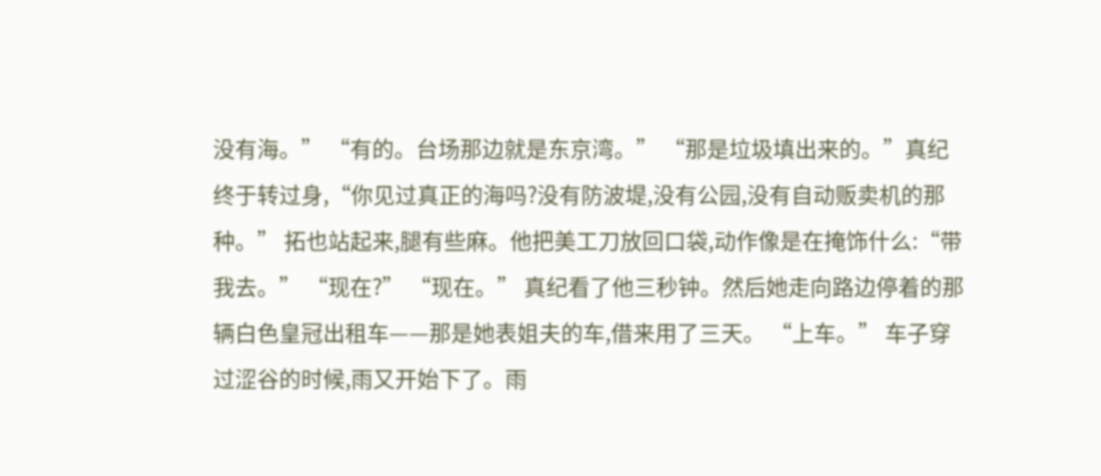没有海。” “有的。台场那边就是东京湾。” “那是垃圾填出来的。”真纪终于转过身,“你见过真正的海吗?没有防波堤,没有公园,没有自动贩卖机的那种。” 拓也站起来,腿有些麻。他把美工刀放回口袋,动作像是在掩饰什么:“带我去。” “现在?” “现在。” 真纪看了他三秒钟。然后她走向路边停着的那辆白色皇冠出租车——那是她表姐夫的车,借来用了三天。 “上车。” 车子穿过涩谷的时候,雨又开始下了。雨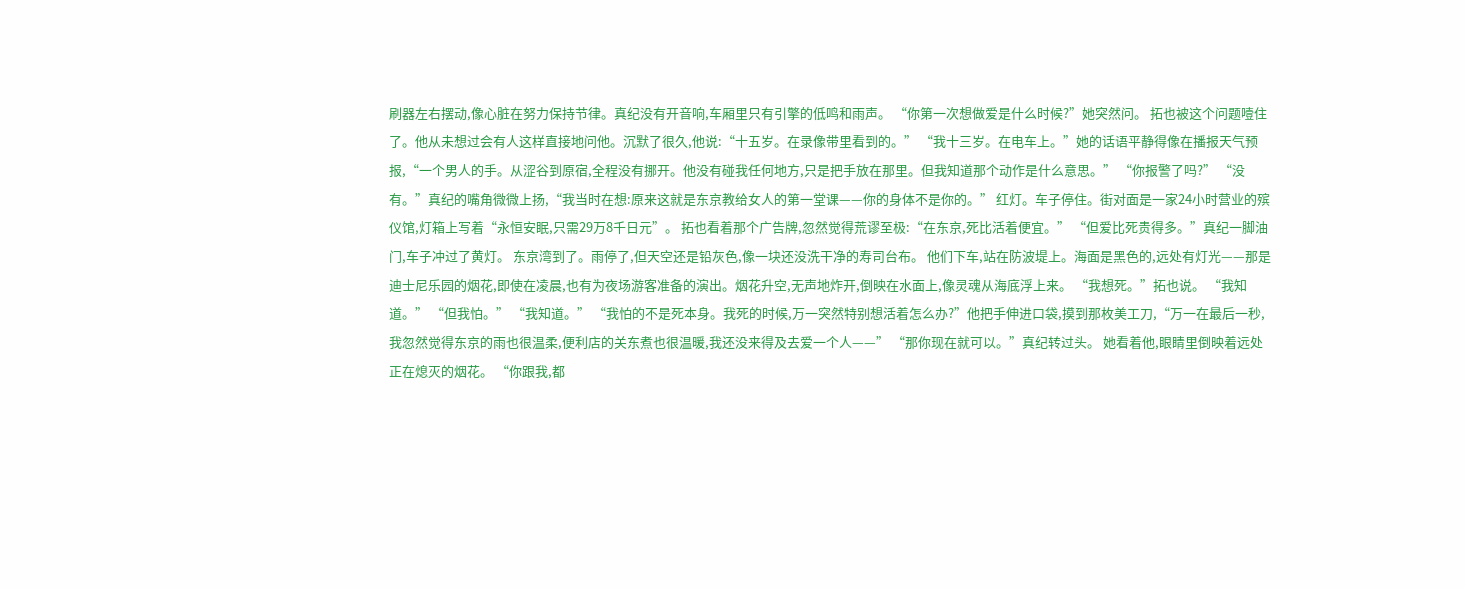刷器左右摆动,像心脏在努力保持节律。真纪没有开音响,车厢里只有引擎的低鸣和雨声。 “你第一次想做爱是什么时候?”她突然问。 拓也被这个问题噎住了。他从未想过会有人这样直接地问他。沉默了很久,他说:“十五岁。在录像带里看到的。” “我十三岁。在电车上。”她的话语平静得像在播报天气预报,“一个男人的手。从涩谷到原宿,全程没有挪开。他没有碰我任何地方,只是把手放在那里。但我知道那个动作是什么意思。” “你报警了吗?” “没有。”真纪的嘴角微微上扬,“我当时在想:原来这就是东京教给女人的第一堂课——你的身体不是你的。” 红灯。车子停住。街对面是一家24小时营业的殡仪馆,灯箱上写着“永恒安眠,只需29万8千日元”。 拓也看着那个广告牌,忽然觉得荒谬至极:“在东京,死比活着便宜。” “但爱比死贵得多。”真纪一脚油门,车子冲过了黄灯。 东京湾到了。雨停了,但天空还是铅灰色,像一块还没洗干净的寿司台布。 他们下车,站在防波堤上。海面是黑色的,远处有灯光——那是迪士尼乐园的烟花,即使在凌晨,也有为夜场游客准备的演出。烟花升空,无声地炸开,倒映在水面上,像灵魂从海底浮上来。 “我想死。”拓也说。 “我知道。” “但我怕。” “我知道。” “我怕的不是死本身。我死的时候,万一突然特别想活着怎么办?”他把手伸进口袋,摸到那枚美工刀,“万一在最后一秒,我忽然觉得东京的雨也很温柔,便利店的关东煮也很温暖,我还没来得及去爱一个人——” “那你现在就可以。”真纪转过头。 她看着他,眼睛里倒映着远处正在熄灭的烟花。 “你跟我,都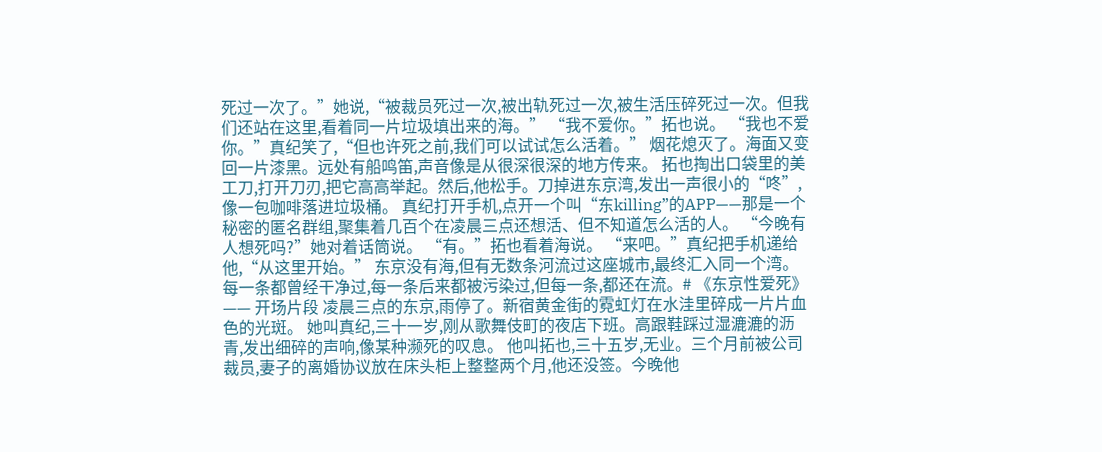死过一次了。”她说,“被裁员死过一次,被出轨死过一次,被生活压碎死过一次。但我们还站在这里,看着同一片垃圾填出来的海。” “我不爱你。”拓也说。 “我也不爱你。”真纪笑了,“但也许死之前,我们可以试试怎么活着。” 烟花熄灭了。海面又变回一片漆黑。远处有船鸣笛,声音像是从很深很深的地方传来。 拓也掏出口袋里的美工刀,打开刀刃,把它高高举起。然后,他松手。刀掉进东京湾,发出一声很小的“咚”,像一包咖啡落进垃圾桶。 真纪打开手机,点开一个叫“东killing”的APP——那是一个秘密的匿名群组,聚集着几百个在凌晨三点还想活、但不知道怎么活的人。 “今晚有人想死吗?”她对着话筒说。 “有。”拓也看着海说。 “来吧。”真纪把手机递给他,“从这里开始。” 东京没有海,但有无数条河流过这座城市,最终汇入同一个湾。每一条都曾经干净过,每一条后来都被污染过,但每一条,都还在流。# 《东京性爱死》—— 开场片段 凌晨三点的东京,雨停了。新宿黄金街的霓虹灯在水洼里碎成一片片血色的光斑。 她叫真纪,三十一岁,刚从歌舞伎町的夜店下班。高跟鞋踩过湿漉漉的沥青,发出细碎的声响,像某种濒死的叹息。 他叫拓也,三十五岁,无业。三个月前被公司裁员,妻子的离婚协议放在床头柜上整整两个月,他还没签。今晚他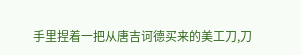手里捏着一把从唐吉诃德买来的美工刀,刀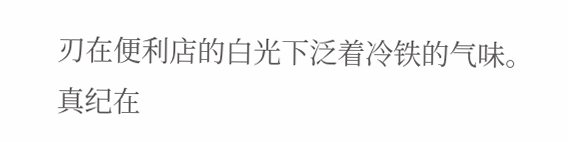刃在便利店的白光下泛着冷铁的气味。 真纪在